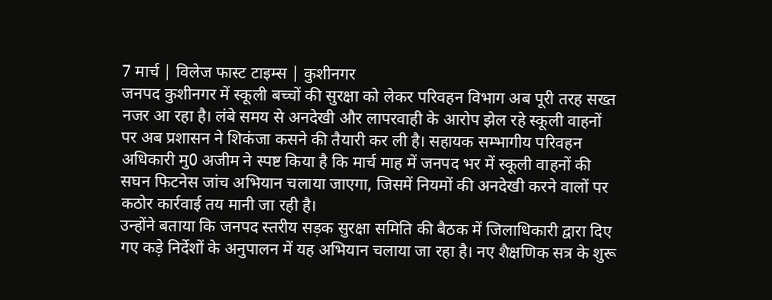7 मार्च | विलेज फास्ट टाइम्स | कुशीनगर
जनपद कुशीनगर में स्कूली बच्चों की सुरक्षा को लेकर परिवहन विभाग अब पूरी तरह सख्त नजर आ रहा है। लंबे समय से अनदेखी और लापरवाही के आरोप झेल रहे स्कूली वाहनों पर अब प्रशासन ने शिकंजा कसने की तैयारी कर ली है। सहायक सम्भागीय परिवहन अधिकारी मु0 अजीम ने स्पष्ट किया है कि मार्च माह में जनपद भर में स्कूली वाहनों की सघन फिटनेस जांच अभियान चलाया जाएगा, जिसमें नियमों की अनदेखी करने वालों पर कठोर कार्रवाई तय मानी जा रही है।
उन्होंने बताया कि जनपद स्तरीय सड़क सुरक्षा समिति की बैठक में जिलाधिकारी द्वारा दिए गए कड़े निर्देशों के अनुपालन में यह अभियान चलाया जा रहा है। नए शैक्षणिक सत्र के शुरू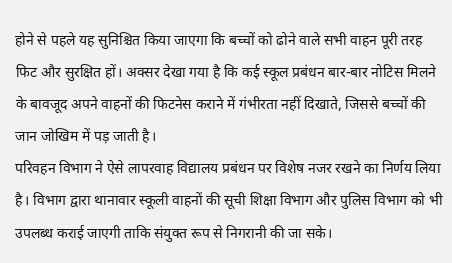होने से पहले यह सुनिश्चित किया जाएगा कि बच्चों को ढोने वाले सभी वाहन पूरी तरह फिट और सुरक्षित हों। अक्सर देखा गया है कि कई स्कूल प्रबंधन बार-बार नोटिस मिलने के बावजूद अपने वाहनों की फिटनेस कराने में गंभीरता नहीं दिखाते, जिससे बच्चों की जान जोखिम में पड़ जाती है।
परिवहन विभाग ने ऐसे लापरवाह विद्यालय प्रबंधन पर विशेष नजर रखने का निर्णय लिया है। विभाग द्वारा थानावार स्कूली वाहनों की सूची शिक्षा विभाग और पुलिस विभाग को भी उपलब्ध कराई जाएगी ताकि संयुक्त रूप से निगरानी की जा सके।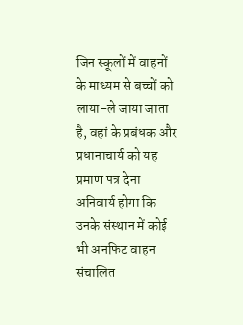जिन स्कूलों में वाहनों के माध्यम से बच्चों को लाया-ले जाया जाता है, वहां के प्रबंधक और प्रधानाचार्य को यह प्रमाण पत्र देना अनिवार्य होगा कि उनके संस्थान में कोई भी अनफिट वाहन संचालित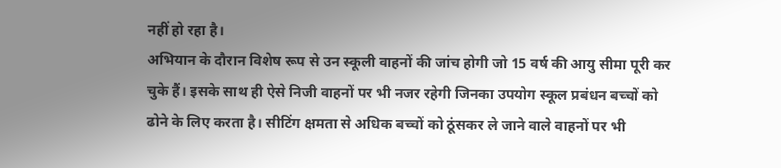नहीं हो रहा है।
अभियान के दौरान विशेष रूप से उन स्कूली वाहनों की जांच होगी जो 15 वर्ष की आयु सीमा पूरी कर चुके हैं। इसके साथ ही ऐसे निजी वाहनों पर भी नजर रहेगी जिनका उपयोग स्कूल प्रबंधन बच्चों को ढोने के लिए करता है। सीटिंग क्षमता से अधिक बच्चों को ठूंसकर ले जाने वाले वाहनों पर भी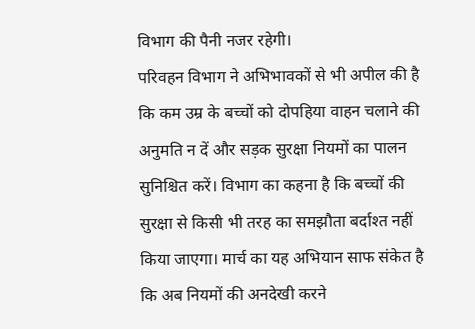विभाग की पैनी नजर रहेगी।
परिवहन विभाग ने अभिभावकों से भी अपील की है कि कम उम्र के बच्चों को दोपहिया वाहन चलाने की अनुमति न दें और सड़क सुरक्षा नियमों का पालन सुनिश्चित करें। विभाग का कहना है कि बच्चों की सुरक्षा से किसी भी तरह का समझौता बर्दाश्त नहीं किया जाएगा। मार्च का यह अभियान साफ संकेत है कि अब नियमों की अनदेखी करने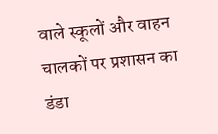वाले स्कूलों और वाहन चालकों पर प्रशासन का डंडा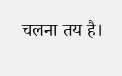चलना तय है।